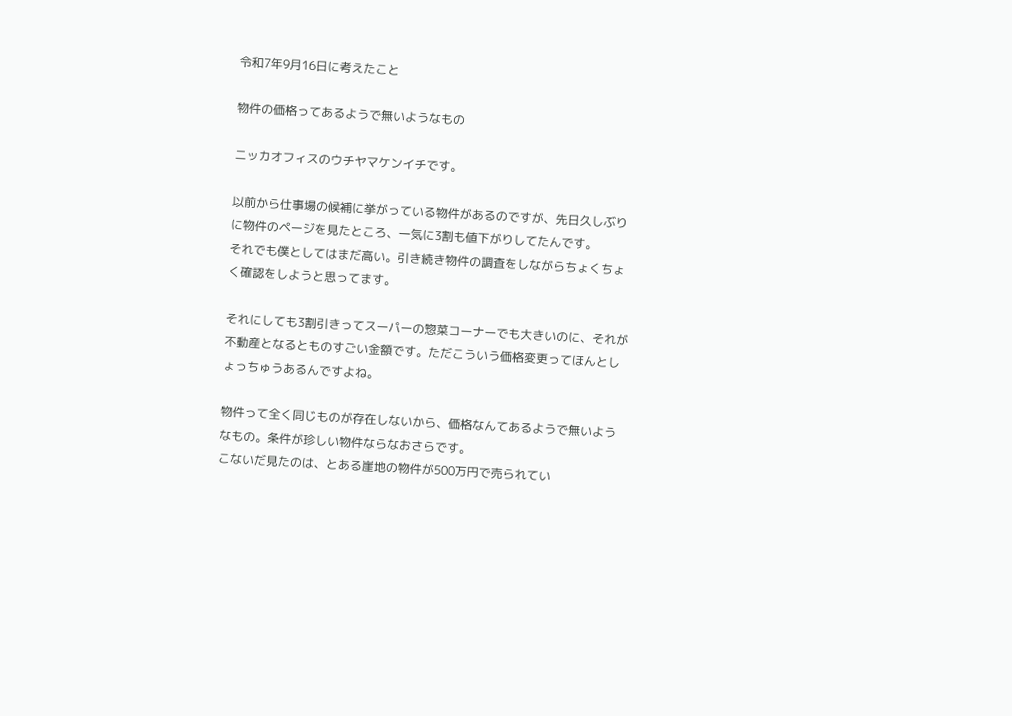令和7年9月16日に考えたこと

物件の価格ってあるようで無いようなもの

ニッカオフィスのウチヤマケンイチです。

以前から仕事場の候補に挙がっている物件があるのですが、先日久しぶりに物件のページを見たところ、一気に3割も値下がりしてたんです。
それでも僕としてはまだ高い。引き続き物件の調査をしながらちょくちょく確認をしようと思ってます。

それにしても3割引きってスーパーの惣菜コーナーでも大きいのに、それが不動産となるとものすごい金額です。ただこういう価格変更ってほんとしょっちゅうあるんですよね。

物件って全く同じものが存在しないから、価格なんてあるようで無いようなもの。条件が珍しい物件ならなおさらです。
こないだ見たのは、とある崖地の物件が500万円で売られてい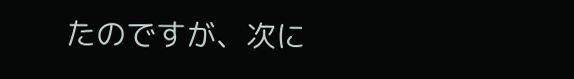たのですが、次に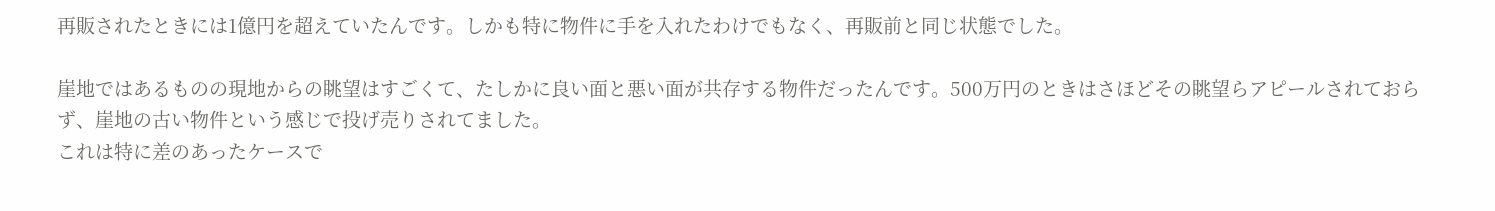再販されたときには1億円を超えていたんです。しかも特に物件に手を入れたわけでもなく、再販前と同じ状態でした。

崖地ではあるものの現地からの眺望はすごくて、たしかに良い面と悪い面が共存する物件だったんです。500万円のときはさほどその眺望らアピールされておらず、崖地の古い物件という感じで投げ売りされてました。
これは特に差のあったケースで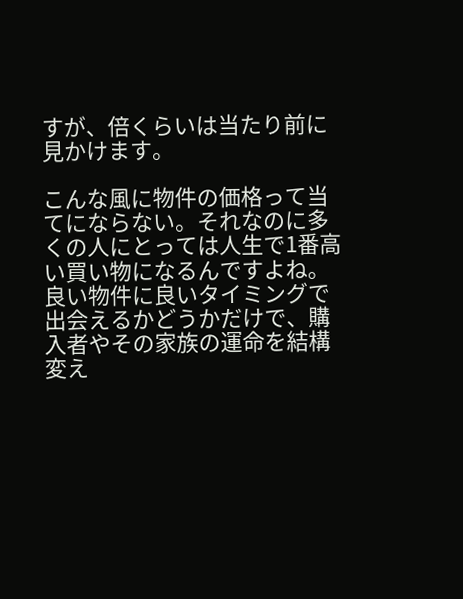すが、倍くらいは当たり前に見かけます。

こんな風に物件の価格って当てにならない。それなのに多くの人にとっては人生で1番高い買い物になるんですよね。
良い物件に良いタイミングで出会えるかどうかだけで、購入者やその家族の運命を結構変え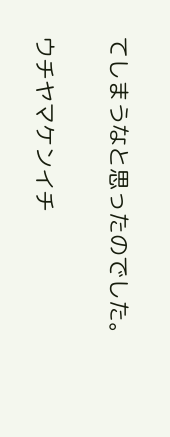てしまうなと思ったのでした。

ウチヤマケンイチ